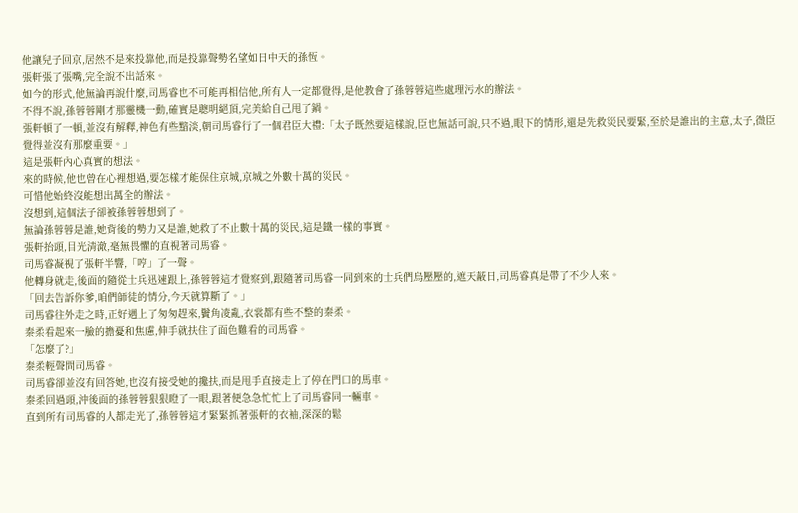他讓兒子回京,居然不是來投靠他,而是投靠聲勢名望如日中天的孫恆。
張軒張了張嘴,完全說不出話來。
如今的形式,他無論再說什麼,司馬睿也不可能再相信他,所有人一定都覺得,是他教會了孫蓉蓉這些處理污水的辦法。
不得不說,孫蓉蓉剛才那靈機一動,確實是聰明絕頂,完美給自己甩了鍋。
張軒頓了一頓,並沒有解釋,神色有些黯淡,朝司馬睿行了一個君臣大禮:「太子既然要這樣說,臣也無話可說,只不過,眼下的情形,還是先救災民要緊,至於是誰出的主意,太子,微臣覺得並沒有那麼重要。」
這是張軒內心真實的想法。
來的時候,他也曾在心裡想過,要怎樣才能保住京城,京城之外數十萬的災民。
可惜他始終沒能想出萬全的辦法。
沒想到,這個法子卻被孫蓉蓉想到了。
無論孫蓉蓉是誰,她背後的勢力又是誰,她救了不止數十萬的災民,這是鐵一樣的事實。
張軒抬頭,目光清澈,毫無畏懼的直視著司馬睿。
司馬睿凝視了張軒半響,「哼」了一聲。
他轉身就走,後面的隨從士兵迅速跟上,孫蓉蓉這才覺察到,跟隨著司馬睿一同到來的士兵們烏壓壓的,遮天蔽日,司馬睿真是帶了不少人來。
「回去告訴你爹,咱們師徒的情分,今天就算斷了。」
司馬睿往外走之時,正好遇上了匆匆趕來,鬢角凌亂,衣裳都有些不整的秦柔。
秦柔看起來一臉的擔憂和焦慮,伸手就扶住了面色難看的司馬睿。
「怎麼了?」
秦柔輕聲問司馬睿。
司馬睿卻並沒有回答她,也沒有接受她的攙扶,而是甩手直接走上了停在門口的馬車。
秦柔回過頭,沖後面的孫蓉蓉狠狠瞪了一眼,跟著便急急忙忙上了司馬睿同一輛車。
直到所有司馬睿的人都走光了,孫蓉蓉這才緊緊抓著張軒的衣袖,深深的鬆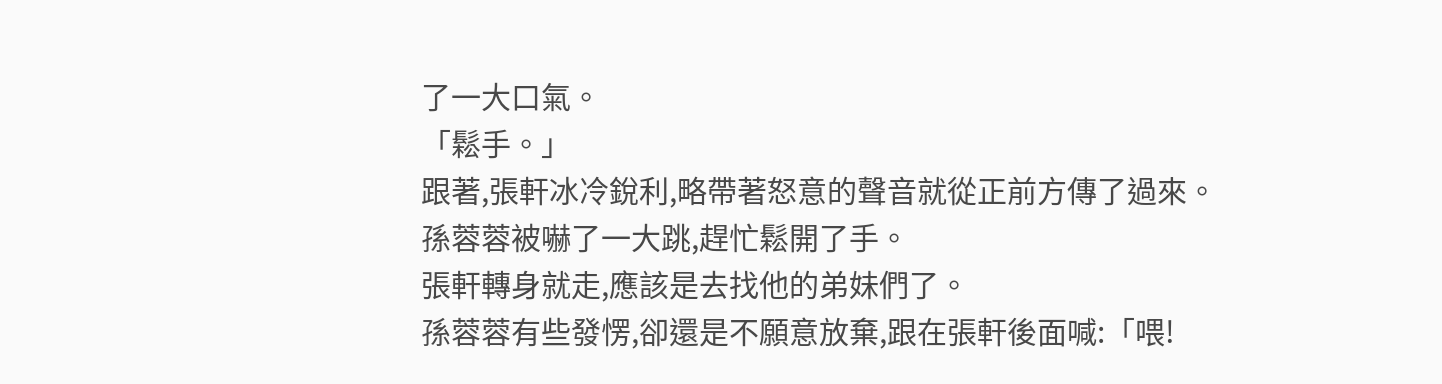了一大口氣。
「鬆手。」
跟著,張軒冰冷銳利,略帶著怒意的聲音就從正前方傳了過來。
孫蓉蓉被嚇了一大跳,趕忙鬆開了手。
張軒轉身就走,應該是去找他的弟妹們了。
孫蓉蓉有些發愣,卻還是不願意放棄,跟在張軒後面喊:「喂!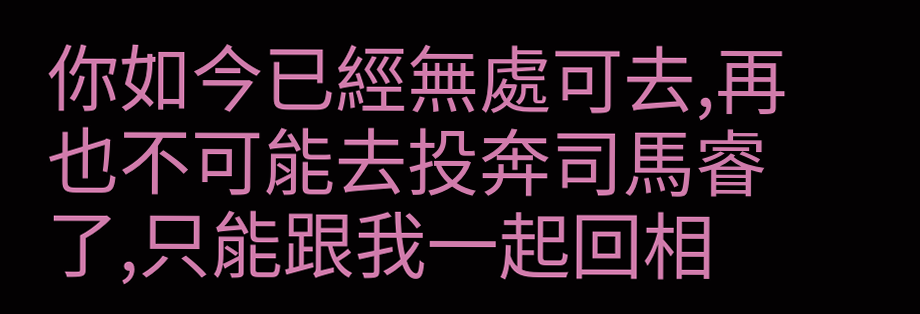你如今已經無處可去,再也不可能去投奔司馬睿了,只能跟我一起回相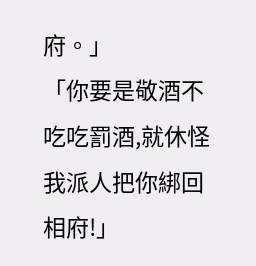府。」
「你要是敬酒不吃吃罰酒,就休怪我派人把你綁回相府!」